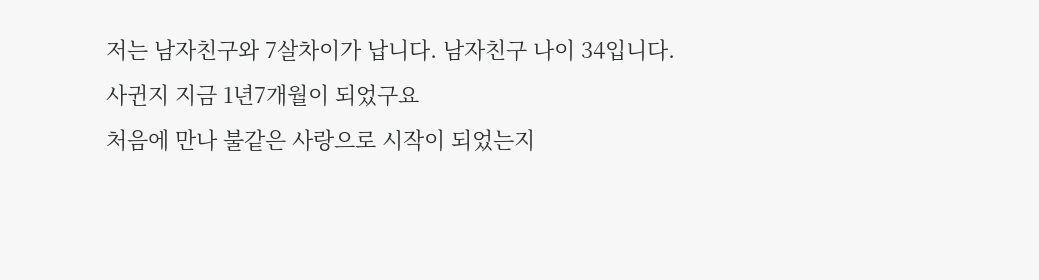저는 남자친구와 7살차이가 납니다. 남자친구 나이 34입니다.
사귄지 지금 1년7개월이 되었구요
처음에 만나 불같은 사랑으로 시작이 되었는지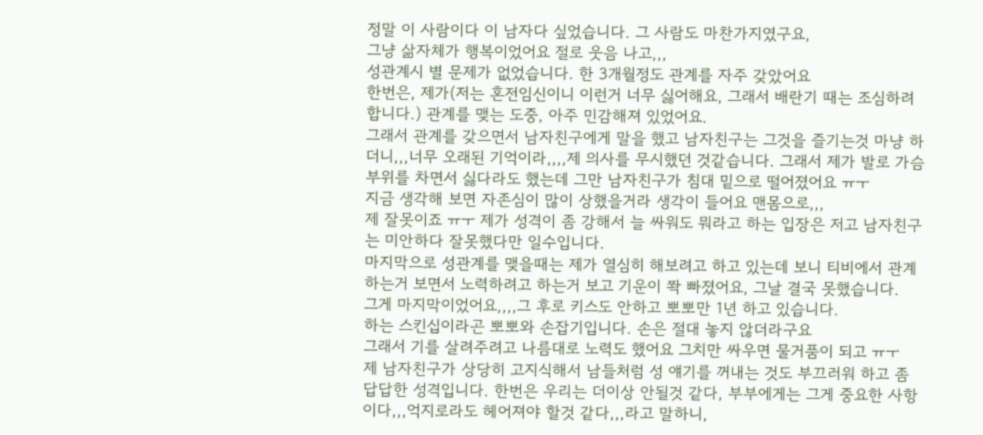정말 이 사람이다 이 남자다 싶었습니다. 그 사람도 마찬가지였구요,
그냥 삶자체가 행복이었어요 절로 웃음 나고,,,
성관계시 별 문제가 없었습니다. 한 3개월정도 관계를 자주 갖았어요
한번은, 제가(저는 혼전임신이니 이런거 너무 싫어해요, 그래서 배란기 때는 조심하려 합니다.) 관계를 맺는 도중, 아주 민감해져 있었어요.
그래서 관계를 갖으면서 남자친구에게 말을 했고 남자친구는 그것을 즐기는것 마냥 하더니,,,너무 오래된 기억이라,,,,제 의사를 무시했던 것같습니다. 그래서 제가 발로 가슴 부위를 차면서 싫다라도 했는데 그만 남자친구가 침대 밑으로 떨어졌어요 ㅠㅜ
지금 생각해 보면 자존심이 많이 상했을거라 생각이 들어요 맨몸으로,,,
제 잘못이죠 ㅠㅜ 제가 성격이 좀 강해서 늘 싸워도 뭐라고 하는 입장은 저고 남자친구는 미안하다 잘못했다만 일수입니다.
마지막으로 성관계를 맺을때는 제가 열심히 해보려고 하고 있는데 보니 티비에서 관계하는거 보면서 노력하려고 하는거 보고 기운이 쫙 빠졌어요, 그날 결국 못했습니다.
그게 마지막이었어요,,,,그 후로 키스도 안하고 뽀뽀만 1년 하고 있습니다.
하는 스킨십이라곤 뽀뽀와 손잡기입니다. 손은 절대 놓지 않더라구요
그래서 기를 살려주려고 나름대로 노력도 했어요 그치만 싸우면 물거품이 되고 ㅠㅜ
제 남자친구가 상당히 고지식해서 남들처럼 성 얘기를 꺼내는 것도 부끄러워 하고 좀 답답한 성격입니다. 한번은 우리는 더이상 안될것 같다, 부부에게는 그게 중요한 사항이다,,,억지로라도 헤어져야 할것 같다,,,라고 말하니,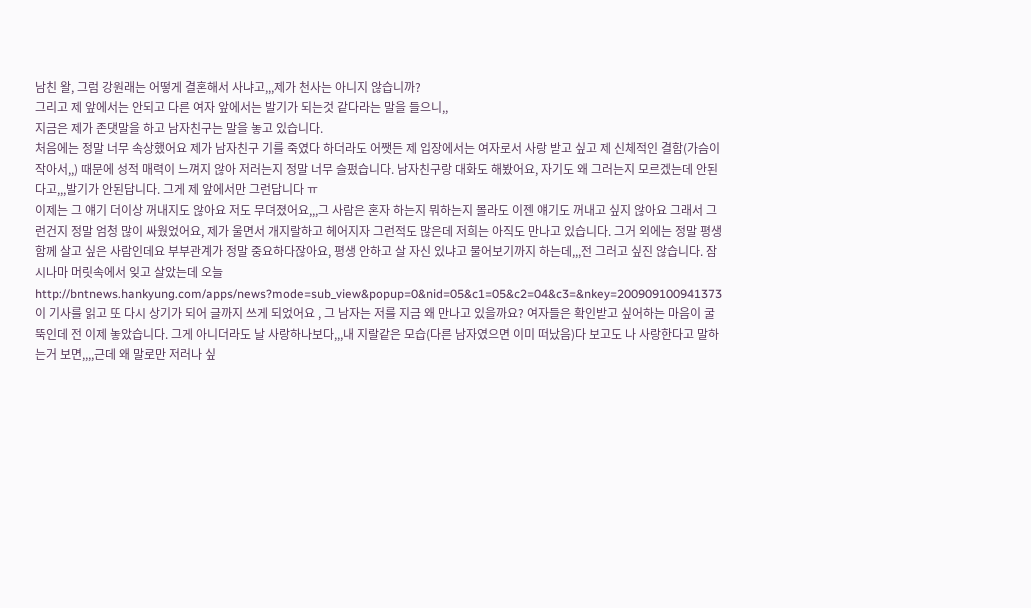남친 왈, 그럼 강원래는 어떻게 결혼해서 사냐고,,,제가 천사는 아니지 않습니까?
그리고 제 앞에서는 안되고 다른 여자 앞에서는 발기가 되는것 같다라는 말을 들으니,,
지금은 제가 존댓말을 하고 남자친구는 말을 놓고 있습니다.
처음에는 정말 너무 속상했어요 제가 남자친구 기를 죽였다 하더라도 어쨋든 제 입장에서는 여자로서 사랑 받고 싶고 제 신체적인 결함(가슴이 작아서,,) 때문에 성적 매력이 느껴지 않아 저러는지 정말 너무 슬펐습니다. 남자친구랑 대화도 해봤어요, 자기도 왜 그러는지 모르겠는데 안된다고,,,발기가 안된답니다. 그게 제 앞에서만 그런답니다 ㅠ
이제는 그 얘기 더이상 꺼내지도 않아요 저도 무뎌졌어요,,,그 사람은 혼자 하는지 뭐하는지 몰라도 이젠 얘기도 꺼내고 싶지 않아요 그래서 그런건지 정말 엄청 많이 싸웠었어요, 제가 울면서 개지랄하고 헤어지자 그런적도 많은데 저희는 아직도 만나고 있습니다. 그거 외에는 정말 평생 함께 살고 싶은 사람인데요 부부관계가 정말 중요하다잖아요, 평생 안하고 살 자신 있냐고 물어보기까지 하는데,,,전 그러고 싶진 않습니다. 잠시나마 머릿속에서 잊고 살았는데 오늘 http://bntnews.hankyung.com/apps/news?mode=sub_view&popup=0&nid=05&c1=05&c2=04&c3=&nkey=200909100941373 이 기사를 읽고 또 다시 상기가 되어 글까지 쓰게 되었어요 , 그 남자는 저를 지금 왜 만나고 있을까요? 여자들은 확인받고 싶어하는 마음이 굴뚝인데 전 이제 놓았습니다. 그게 아니더라도 날 사랑하나보다,,,내 지랄같은 모습(다른 남자였으면 이미 떠났음)다 보고도 나 사랑한다고 말하는거 보면,,,,근데 왜 말로만 저러나 싶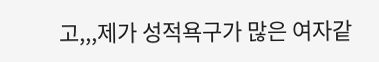고,,,제가 성적욕구가 많은 여자같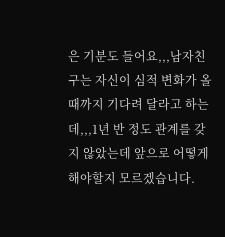은 기분도 들어요,,,남자친구는 자신이 심적 변화가 올때까지 기다려 달라고 하는데,,,1년 반 정도 관계를 갖지 않았는데 앞으로 어떻게 해야할지 모르겠습니다.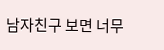남자친구 보면 너무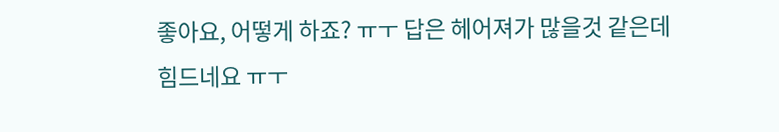좋아요, 어떻게 하죠? ㅠㅜ 답은 헤어져가 많을것 같은데 힘드네요 ㅠㅜ